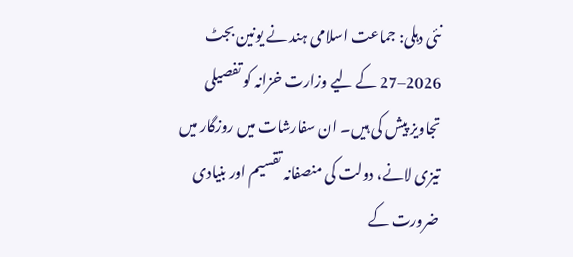نئی دہلی: جماعت اسلامی ہند نے یونین بجٹ 2026–27 کے لیے وزارت خزانہ کو تفصیلی تجاویز پیش کی ہیں۔ ان سفارشات میں روزگار میں تیزی لانے، دولت کی منصفانہ تقسیم اور بنیادی ضرورت کے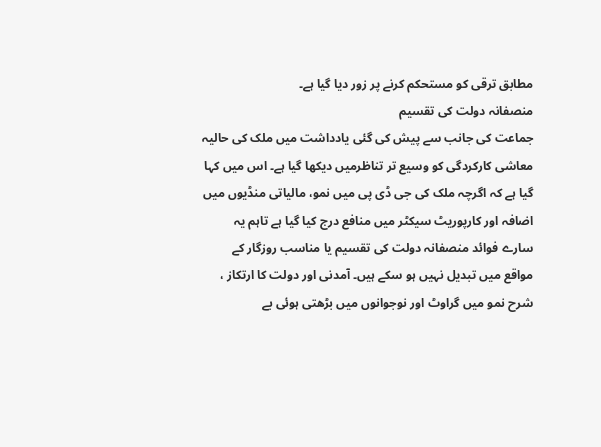مطابق ترقی کو مستحکم کرنے پر زور دیا گیا ہے۔
منصفانہ دولت کی تقسیم
جماعت کی جانب سے پیش کی گئی یادداشت میں ملک کی حالیہ معاشی کارکردگی کو وسیع تر تناظرمیں دیکھا گیا ہے۔ اس میں کہا گیا ہے کہ اگرچہ ملک کی جی ڈی پی میں نمو، مالیاتی منڈیوں میں اضافہ اور کارپوریٹ سیکٹر میں منافع درج کیا گیا ہے تاہم یہ سارے فوائد منصفانہ دولت کی تقسیم یا مناسب روزگار کے مواقع میں تبدیل نہیں ہو سکے ہیں۔ آمدنی اور دولت کا ارتکاز ، شرح نمو میں گراوٹ اور نوجوانوں میں بڑھتی ہوئی بے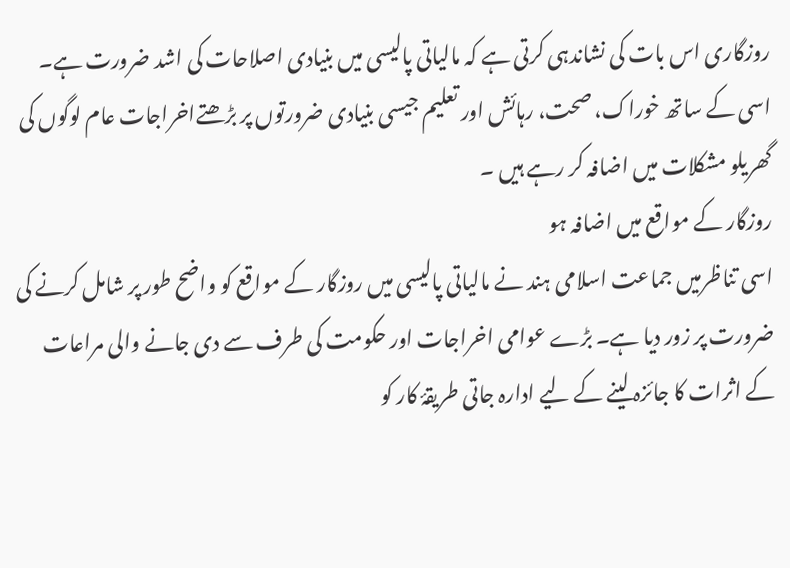روزگاری اس بات کی نشاندہی کرتی ہے کہ مالیاتی پالیسی میں بنیادی اصلاحات کی اشد ضرورت ہے۔ اسی کے ساتھ خوراک، صحت، رہائش اور تعلیم جیسی بنیادی ضرورتوں پر بڑھتےاخراجات عام لوگوں کی گھریلو مشکلات میں اضافہ کر رہے ہیں ۔
روزگار کے مواقع میں اضافہ ہو
اسی تناظرمیں جماعت اسلامی ہند نے مالیاتی پالیسی میں روزگار کے مواقع کو واضح طور پر شامل کرنے کی ضرورت پر زور دیا ہے۔ بڑے عوامی اخراجات اور حکومت کی طرف سے دی جانے والی مراعات کے اثرات کا جائزہ لینے کے لیے ادارہ جاتی طریقۂ کار کو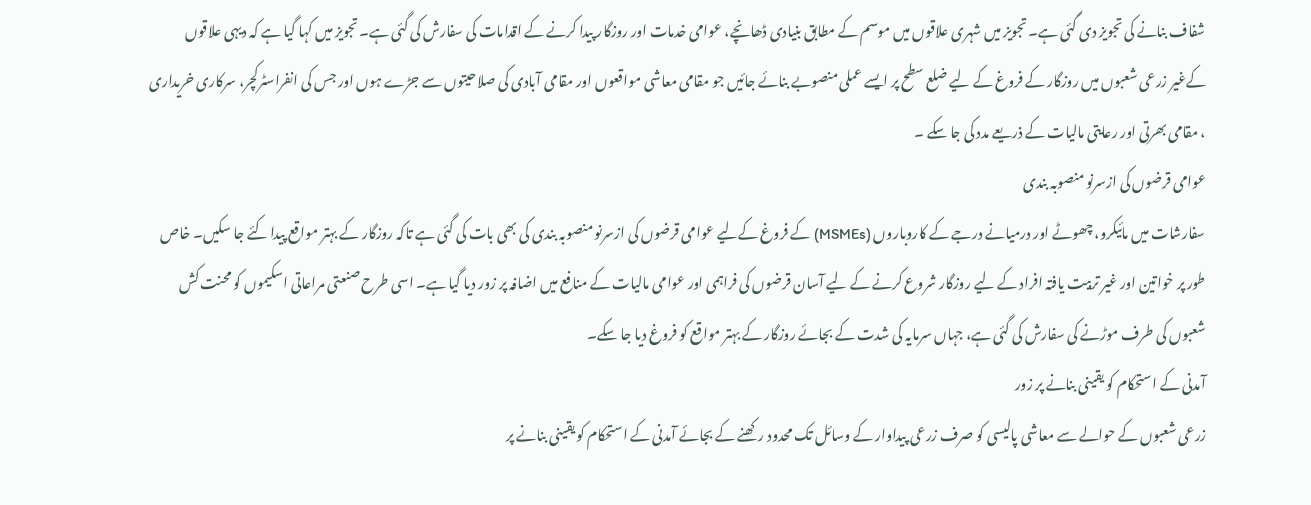شفاف بنانے کی تجویز دی گئی ہے۔ تجویز میں شہری علاقوں میں موسم کے مطابق بنیادی ڈھانچے، عوامی خدمات اور روزگار پیدا کرنے کے اقدامات کی سفارش کی گئی ہے۔ تجویز میں کہا گیا ہے کہ دیہی علاقوں کےغیر زرعی شعبوں میں روزگار کے فروغ کے لیے ضلع سطح پر ایسے عملی منصوبے بنائے جائیں جو مقامی معاشی مواقعوں اور مقامی آبادی کی صلاحیتوں سے جڑے ہوں اور جس کی انفراسٹرکچر، سرکاری خریداری ، مقامی بھرتی اور رعایتی مالیات کے ذریعے مدد کی جا سکے ۔
عوامی قرضوں کی ازسرنو منصوبہ بندی
سفارشات میں مائیکرو، چھوٹے اور درمیانے درجے کے کاروباروں (MSMEs) کے فروغ کےلیے عوامی قرضوں کی ازسرنو منصوبہ بندی کی بھی بات کی گئی ہے تاکہ روزگار کے بہتر مواقع پیدا کئے جا سکیں۔ خاص طور پر خواتین اور غیر تربیت یافتہ افراد کے لیے روزگار شروع کرنے کے لیے آسان قرضوں کی فراہمی اور عوامی مالیات کے منافع میں اضافہ پر زور دیا گیا ہے۔ اسی طرح صنعتی مراعاتی اسکیموں کو محنت کش شعبوں کی طرف موڑنے کی سفارش کی گئی ہے، جہاں سرمایہ کی شدت کے بجائے روزگار کے بہتر مواقع کو فروغ دیا جا سکے۔
آمدنی کے استحکام کو یقینی بنانے پر زور
زرعی شعبوں کے حوالے سے معاشی پالیسی کو صرف زرعی پیداوار کے وسائل تک محدود رکھنے کے بجائے آمدنی کے استحکام کو یقینی بنانے پر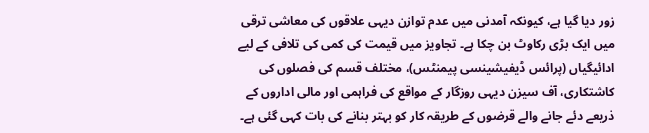زور دیا گیا ہے، کیونکہ آمدنی میں عدم توازن دیہی علاقوں کی معاشی ترقی میں ایک بڑی رکاوٹ بن چکا ہے۔ تجاویز میں قیمت کی کمی کی تلافی کے لیے ادائیگیاں (پرائس ڈیفیشینسی پیمنٹس)، مختلف قسم کی فصلوں کی کاشتکاری، آف سیزن دیہی روزگار کے مواقع کی فراہمی اور مالی اداروں کے ذریعے دئے جانے والے قرضوں کے طریقہ کار کو بہتر بنانے کی بات کہی گئی ہے۔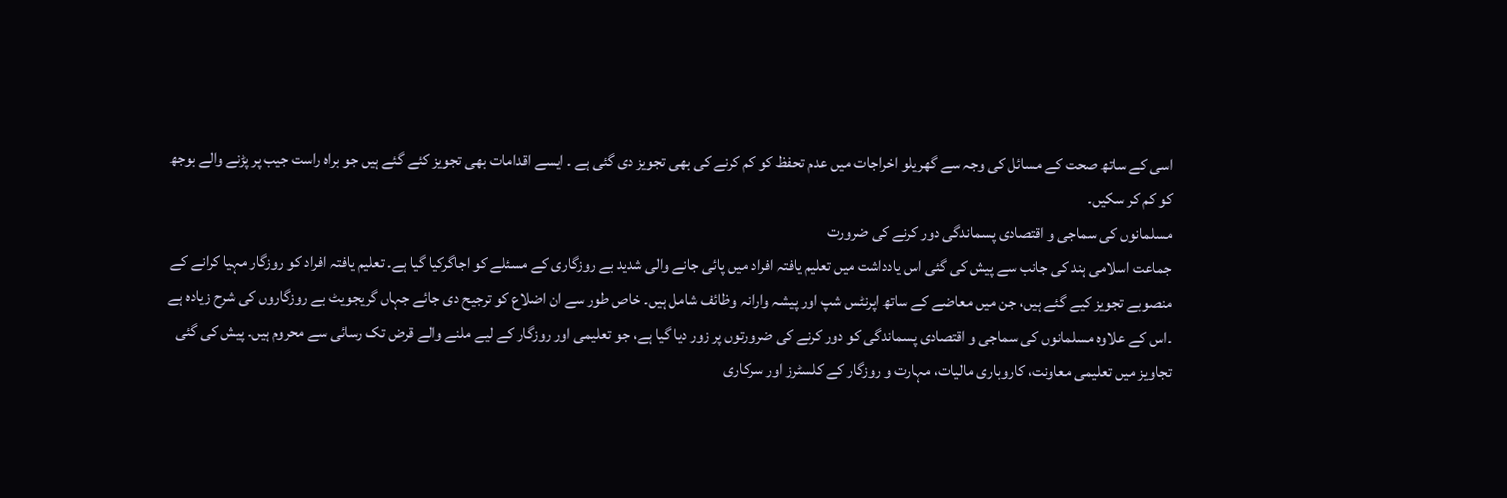اسی کے ساتھ صحت کے مسائل کی وجہ سے گھریلو اخراجات میں عدم تحفظ کو کم کرنے کی بھی تجویز دی گئی ہے ۔ ایسے اقدامات بھی تجویز کئے گئے ہیں جو براہ راست جیب پر پڑنے والے بوجھ کو کم کر سکیں۔
مسلمانوں کی سماجی و اقتصادی پسماندگی دور کرنے کی ضرورت
جماعت اسلامی ہند کی جانب سے پیش کی گئی اس یادداشت میں تعلیم یافتہ افراد میں پائی جانے والی شدید بے روزگاری کے مسئلے کو اجاگرکیا گیا ہے۔ تعلیم یافتہ افراد کو روزگار مہیا کرانے کے منصوبے تجویز کیے گئے ہیں، جن میں معاضے کے ساتھ اپرنٹس شپ اور پیشہ وارانہ وظائف شامل ہیں۔ خاص طور سے ان اضلاع کو ترجیح دی جائے جہاں گریجویٹ بے روزگاروں کی شرح زیادہ ہے ۔اس کے علاوہ مسلمانوں کی سماجی و اقتصادی پسماندگی کو دور کرنے کی ضرورتوں پر زور دیا گیا ہے، جو تعلیمی اور روزگار کے لیے ملنے والے قرض تک رسائی سے محروم ہیں۔ پیش کی گئی تجاویز میں تعلیمی معاونت، کاروباری مالیات، مہارت و روزگار کے کلسٹرز اور سرکاری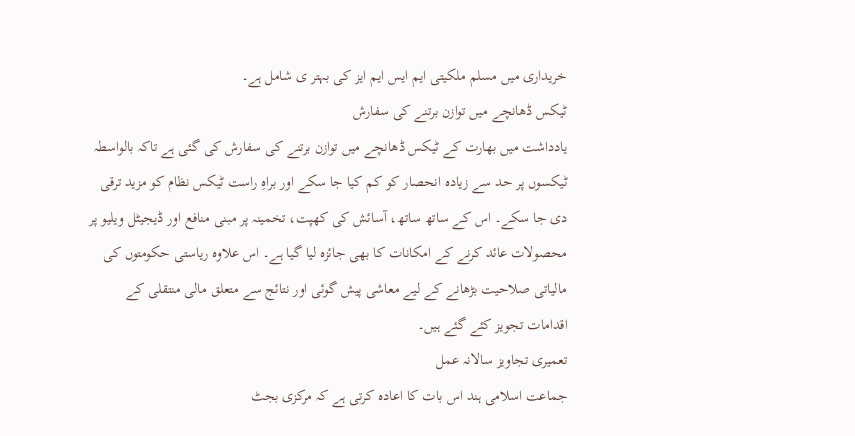خریداری میں مسلم ملکیتی ایم ایس ایم ایز کی بہتر ی شامل ہے۔
ٹیکس ڈھانچے میں توازن برتنے کی سفارش
یادداشت میں بھارت کے ٹیکس ڈھانچے میں توازن برتنے کی سفارش کی گئی ہے تاکہ بالواسطہ ٹیکسوں پر حد سے زیادہ انحصار کو کم کیا جا سکے اور براہِ راست ٹیکس نظام کو مزید ترقی دی جا سکے۔ اس کے ساتھ ساتھ، آسائش کی کھپت، تخمینہ پر مبنی منافع اور ڈیجیٹل ویلیو پر محصولات عائد کرنے کے امکانات کا بھی جائزہ لیا گیا ہے۔ اس علاوہ ریاستی حکومتوں کی مالیاتی صلاحیت بڑھانے کے لیے معاشی پیش گوئی اور نتائج سے متعلق مالی منتقلی کے اقدامات تجویز کئے گئے ہیں۔
تعمیری تجاویز سالانہ عمل
جماعت اسلامی ہند اس بات کا اعادہ کرتی ہے کہ مرکزی بجٹ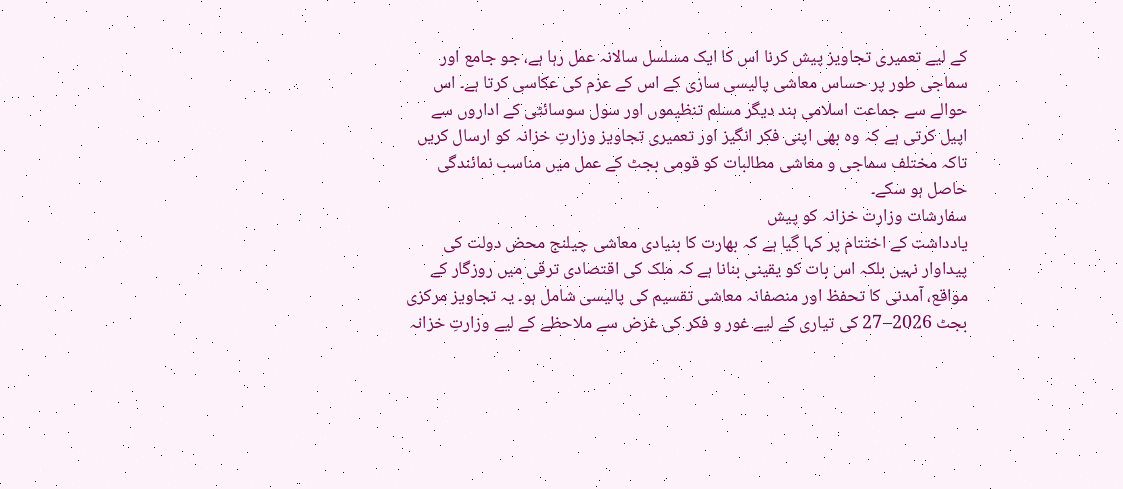کے لیے تعمیری تجاویز پیش کرنا اس کا ایک مسلسل سالانہ عمل رہا ہے، جو جامع اور سماجی طور پر حساس معاشی پالیسی سازی کے اس کے عزم کی عکاسی کرتا ہے۔ اس حوالے سے جماعت اسلامی ہند دیگر مسلم تنظیموں اور سول سوسائٹی کے اداروں سے اپیل کرتی ہے کہ وہ بھی اپنی فکر انگیز اور تعمیری تجاویز وزارتِ خزانہ کو ارسال کریں تاکہ مختلف سماجی و معاشی مطالبات کو قومی بجٹ کے عمل میں مناسب نمائندگی حاصل ہو سکے۔
سفارشات وزارت خزانہ کو پیش
یادداشت کے اختتام پر کہا گیا ہے کہ بھارت کا بنیادی معاشی چیلنج محض دولت کی پیداوار نہیں بلکہ اس بات کو یقینی بنانا ہے کہ ملک کی اقتصادی ترقی میں روزگار کے مواقع، آمدنی کا تحفظ اور منصفانہ معاشی تقسیم کی پالیسی شامل ہو۔ یہ تجاویز مرکزی بجٹ 2026–27 کی تیاری کے لیے غور و فکر کی غرض سے ملاحظے کے لیے وزارتِ خزانہ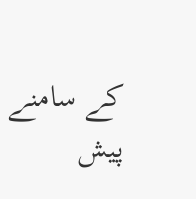کے سامنے پیش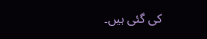کی گئی ہیں۔